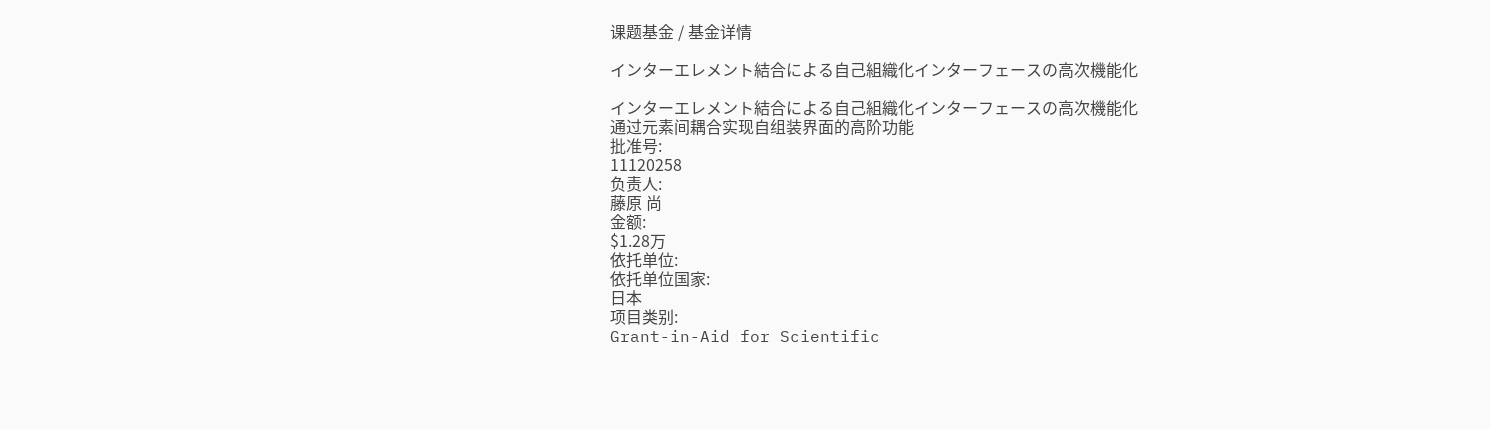课题基金 / 基金详情

インターエレメント結合による自己組織化インターフェースの高次機能化

インターエレメント結合による自己組織化インターフェースの高次機能化
通过元素间耦合实现自组装界面的高阶功能
批准号:
11120258
负责人:
藤原 尚
金额:
$1.28万
依托单位:
依托单位国家:
日本
项目类别:
Grant-in-Aid for Scientific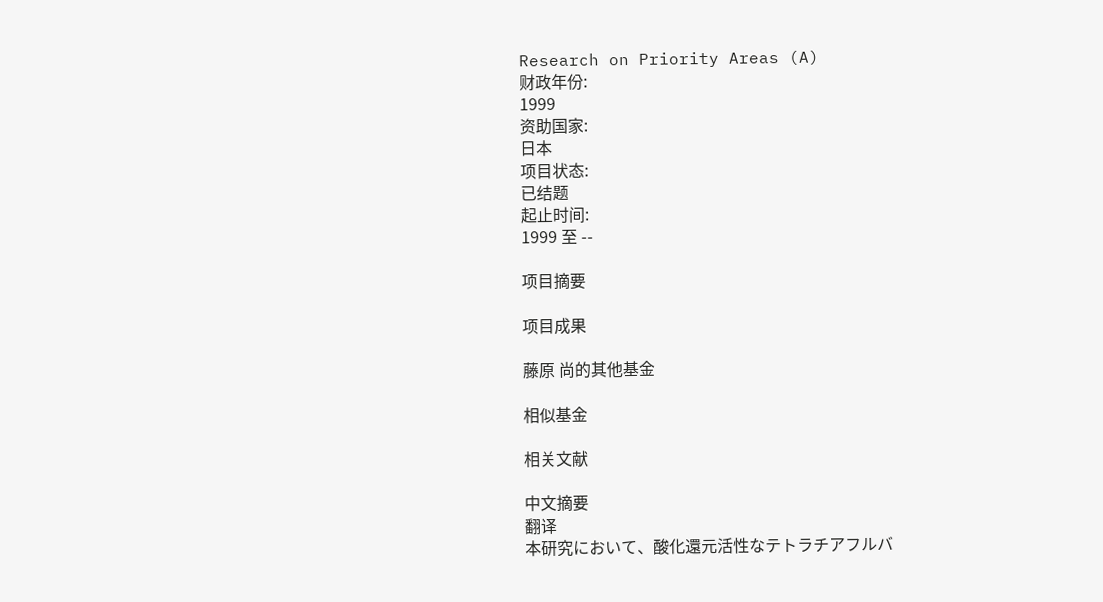Research on Priority Areas (A)
财政年份:
1999
资助国家:
日本
项目状态:
已结题
起止时间:
1999 至 --

项目摘要

项目成果

藤原 尚的其他基金

相似基金

相关文献

中文摘要
翻译
本研究において、酸化還元活性なテトラチアフルバ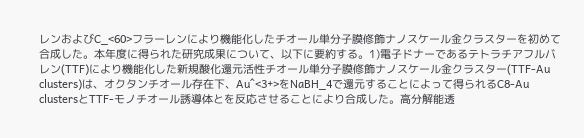レンおよびC_<60>フラーレンにより機能化したチオール単分子膜修飾ナノスケール金クラスターを初めて合成した。本年度に得られた研究成果について、以下に要約する。1)電子ドナーであるテトラチアフルバレン(TTF)により機能化した新規酸化還元活性チオール単分子膜修飾ナノスケール金クラスター(TTF-Au clusters)は、オクタンチオール存在下、Au^<3+>をNaBH_4で還元することによって得られるC8-Au clustersとTTF-モノチオール誘導体とを反応させることにより合成した。高分解能透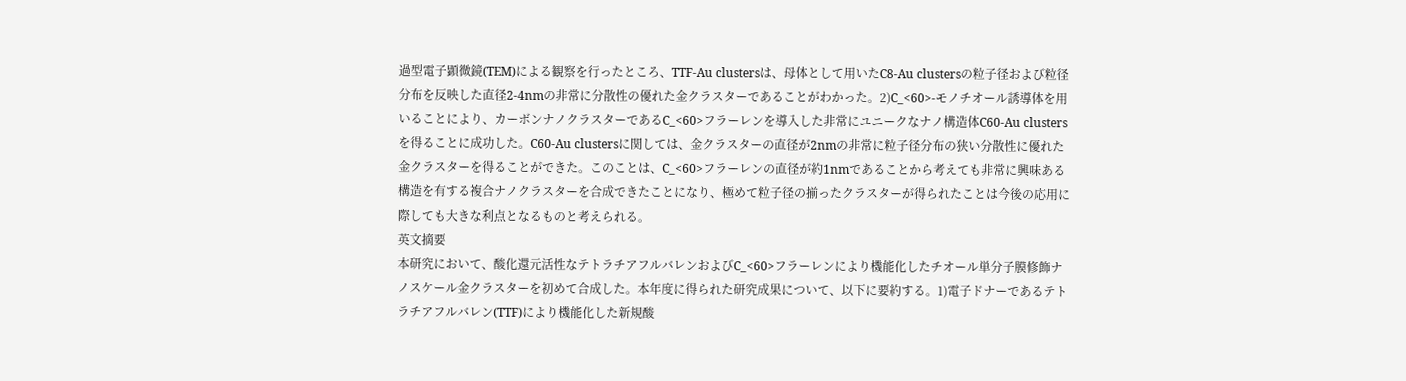過型電子顕微鏡(TEM)による観察を行ったところ、TTF-Au clustersは、母体として用いたC8-Au clustersの粒子径および粒径分布を反映した直径2-4nmの非常に分散性の優れた金クラスターであることがわかった。2)C_<60>-モノチオール誘導体を用いることにより、カーボンナノクラスターであるC_<60>フラーレンを導入した非常にユニークなナノ構造体C60-Au clustersを得ることに成功した。C60-Au clustersに関しては、金クラスターの直径が2nmの非常に粒子径分布の狭い分散性に優れた金クラスターを得ることができた。このことは、C_<60>フラーレンの直径が約1nmであることから考えても非常に興味ある構造を有する複合ナノクラスターを合成できたことになり、極めて粒子径の揃ったクラスターが得られたことは今後の応用に際しても大きな利点となるものと考えられる。
英文摘要
本研究において、酸化還元活性なテトラチアフルバレンおよびC_<60>フラーレンにより機能化したチオール単分子膜修飾ナノスケール金クラスターを初めて合成した。本年度に得られた研究成果について、以下に要約する。1)電子ドナーであるテトラチアフルバレン(TTF)により機能化した新規酸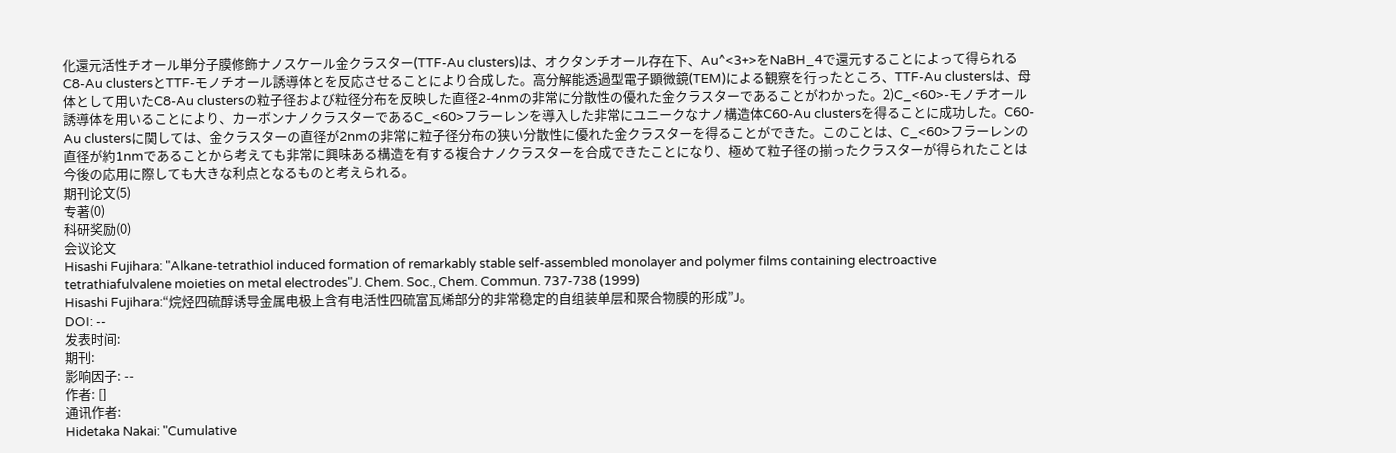化還元活性チオール単分子膜修飾ナノスケール金クラスター(TTF-Au clusters)は、オクタンチオール存在下、Au^<3+>をNaBH_4で還元することによって得られるC8-Au clustersとTTF-モノチオール誘導体とを反応させることにより合成した。高分解能透過型電子顕微鏡(TEM)による観察を行ったところ、TTF-Au clustersは、母体として用いたC8-Au clustersの粒子径および粒径分布を反映した直径2-4nmの非常に分散性の優れた金クラスターであることがわかった。2)C_<60>-モノチオール誘導体を用いることにより、カーボンナノクラスターであるC_<60>フラーレンを導入した非常にユニークなナノ構造体C60-Au clustersを得ることに成功した。C60-Au clustersに関しては、金クラスターの直径が2nmの非常に粒子径分布の狭い分散性に優れた金クラスターを得ることができた。このことは、C_<60>フラーレンの直径が約1nmであることから考えても非常に興味ある構造を有する複合ナノクラスターを合成できたことになり、極めて粒子径の揃ったクラスターが得られたことは今後の応用に際しても大きな利点となるものと考えられる。
期刊论文(5)
专著(0)
科研奖励(0)
会议论文
Hisashi Fujihara: "Alkane-tetrathiol induced formation of remarkably stable self-assembled monolayer and polymer films containing electroactive tetrathiafulvalene moieties on metal electrodes"J. Chem. Soc., Chem. Commun. 737-738 (1999)
Hisashi Fujihara:“烷烃四硫醇诱导金属电极上含有电活性四硫富瓦烯部分的非常稳定的自组装单层和聚合物膜的形成”J。
DOI: --
发表时间:
期刊:
影响因子: --
作者: []
通讯作者:
Hidetaka Nakai: "Cumulative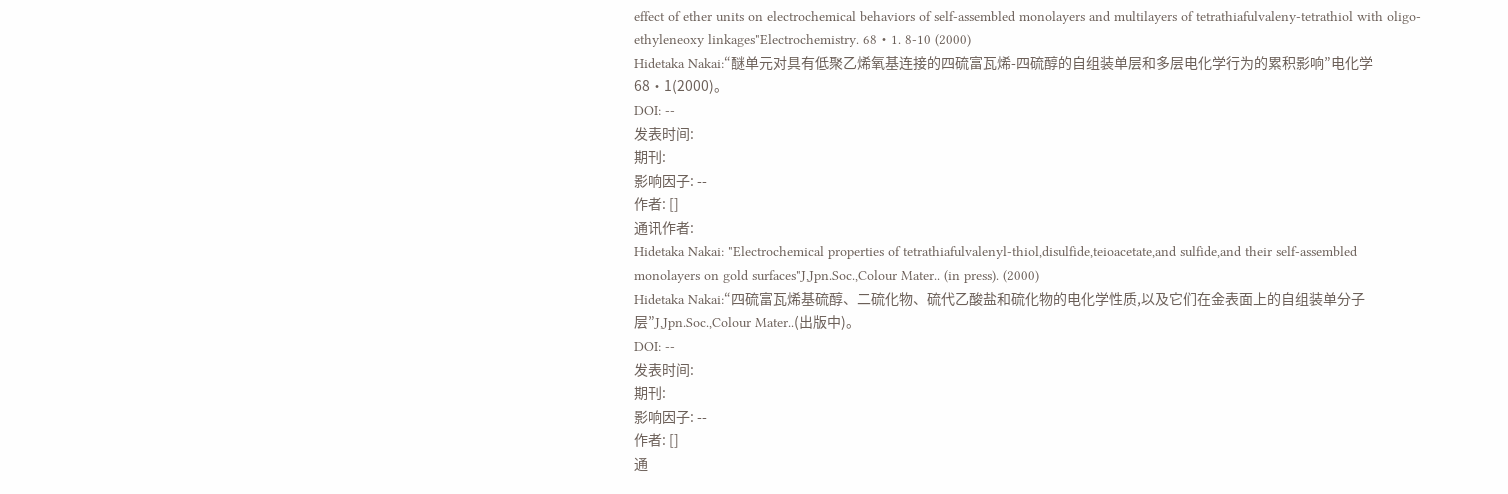effect of ether units on electrochemical behaviors of self-assembled monolayers and multilayers of tetrathiafulvaleny-tetrathiol with oligo-ethyleneoxy linkages"Electrochemistry. 68・1. 8-10 (2000)
Hidetaka Nakai:“醚单元对具有低聚乙烯氧基连接的四硫富瓦烯-四硫醇的自组装单层和多层电化学行为的累积影响”电化学68・1(2000)。
DOI: --
发表时间:
期刊:
影响因子: --
作者: []
通讯作者:
Hidetaka Nakai: "Electrochemical properties of tetrathiafulvalenyl-thiol,disulfide,teioacetate,and sulfide,and their self-assembled monolayers on gold surfaces"J,Jpn.Soc.,Colour Mater.. (in press). (2000)
Hidetaka Nakai:“四硫富瓦烯基硫醇、二硫化物、硫代乙酸盐和硫化物的电化学性质,以及它们在金表面上的自组装单分子层”J,Jpn.Soc.,Colour Mater..(出版中)。
DOI: --
发表时间:
期刊:
影响因子: --
作者: []
通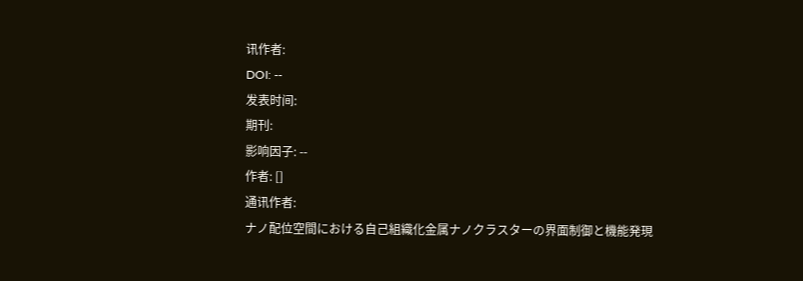讯作者:
DOI: --
发表时间:
期刊:
影响因子: --
作者: []
通讯作者:
ナノ配位空間における自己組織化金属ナノクラスターの界面制御と機能発現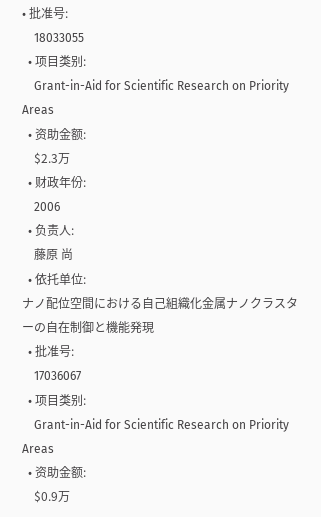• 批准号:
    18033055
  • 项目类别:
    Grant-in-Aid for Scientific Research on Priority Areas
  • 资助金额:
    $2.3万
  • 财政年份:
    2006
  • 负责人:
    藤原 尚
  • 依托单位:
ナノ配位空間における自己組織化金属ナノクラスターの自在制御と機能発現
  • 批准号:
    17036067
  • 项目类别:
    Grant-in-Aid for Scientific Research on Priority Areas
  • 资助金额:
    $0.9万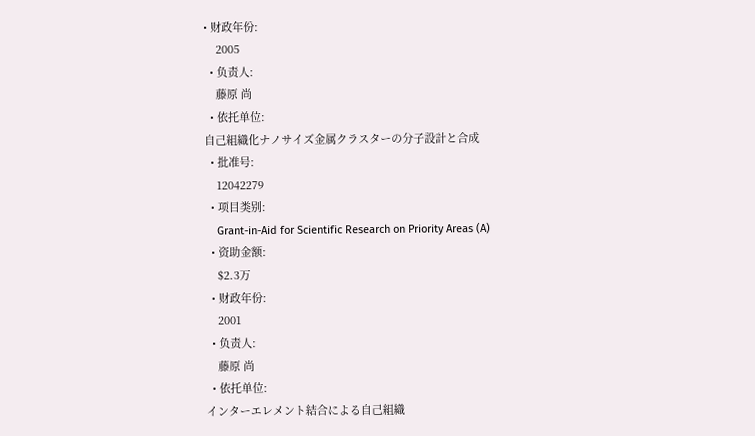• 财政年份:
    2005
  • 负责人:
    藤原 尚
  • 依托单位:
自己組織化ナノサイズ金属クラスターの分子設計と合成
  • 批准号:
    12042279
  • 项目类别:
    Grant-in-Aid for Scientific Research on Priority Areas (A)
  • 资助金额:
    $2.3万
  • 财政年份:
    2001
  • 负责人:
    藤原 尚
  • 依托单位:
インターエレメント結合による自己組織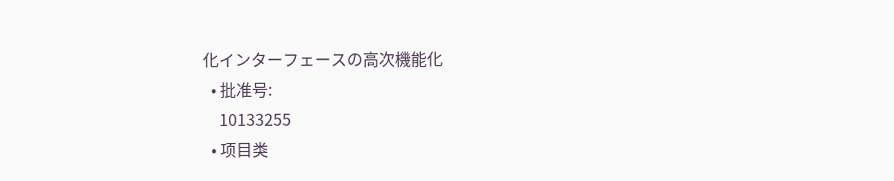化インターフェースの高次機能化
  • 批准号:
    10133255
  • 项目类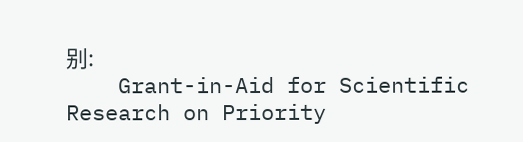别:
    Grant-in-Aid for Scientific Research on Priority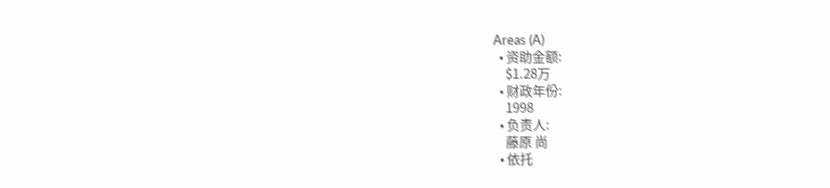Areas (A)
  • 资助金额:
    $1.28万
  • 财政年份:
    1998
  • 负责人:
    藤原 尚
  • 依托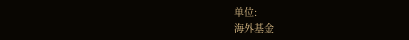单位:
海外基金